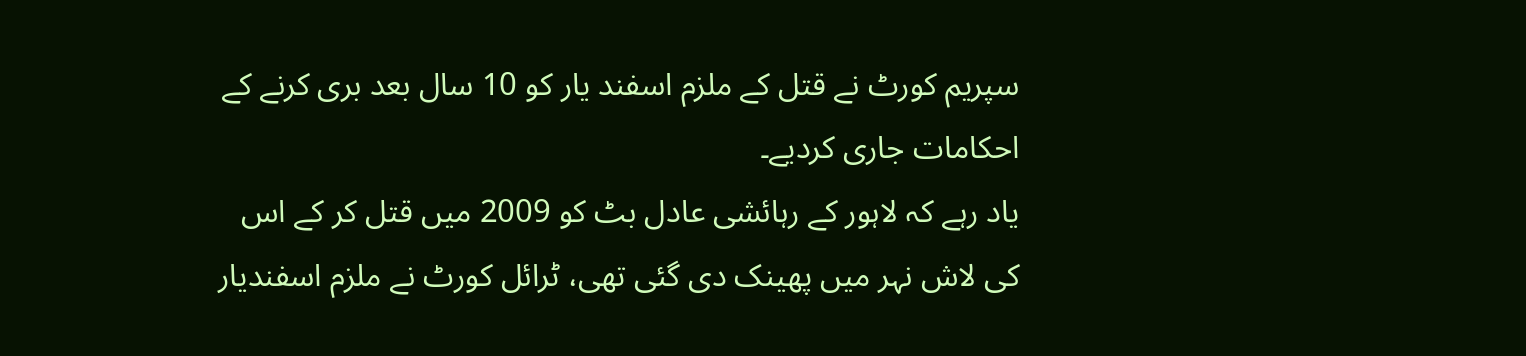سپریم کورٹ نے قتل کے ملزم اسفند یار کو 10 سال بعد بری کرنے کے احکامات جاری کردیے۔
یاد رہے کہ لاہور کے رہائشی عادل بٹ کو 2009 میں قتل کر کے اس کی لاش نہر میں پھینک دی گئی تھی، ٹرائل کورٹ نے ملزم اسفندیار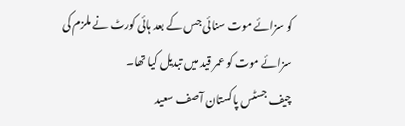کو سزائے موت سنائی جس کے بعد ہائی کورٹ نے ملزم کی سزائے موت کو عمر قید میں تبدیل کیا تھا۔
چیف جسٹس پاکستان آصف سعید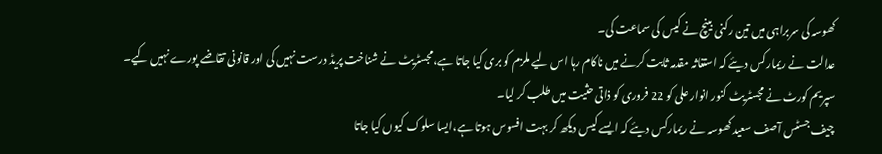کھوسہ کی سربراہی میں تین رکنی بینچ نے کیس کی سماعت کی۔
عدالت نے ریمارکس دیئے کہ استغاثہ مقدمہ ثابت کرنے میں ناکام رہا اس لیے ملزم کو بری کیا جاتا ہے،مجسٹریٹ نے شناخت پریڈ درست نہیں کی اور قانونی تقاضے پورے نہیں کیے۔
سپریم کورٹ نے مجسٹریٹ کنور انوار علی کو 22 فروری کو ذاتی حثیت میں طلب کر لیا۔
چیف جسٹس آصف سعید کھوسہ نے ریمارکس دیئے کہ ایسے کیس دیکھ کر بہت افسوس ہوتا ہے،ایسا سلوک کیوں کیا جاتا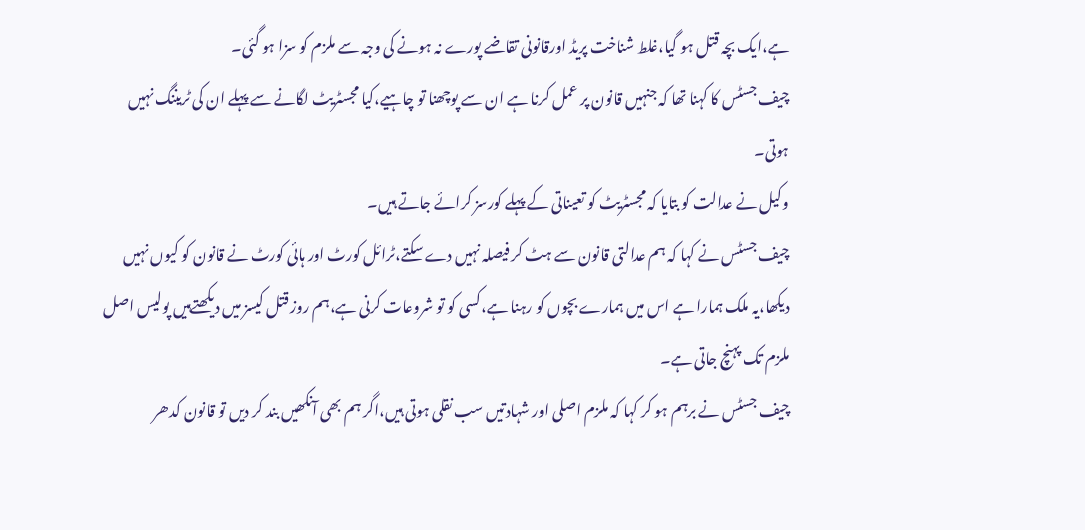ہے،ایک بچہ قتل ہو گیا،غلط شناخت پریڈ اورقانونی تقاضے پورے نہ ہونے کی وجہ سے ملزم کو سزا ہو گئی۔
چیف جسٹس کا کہنا تھا کہ جنہیں قانون پر عمل کرنا ہے ان سے پوچھنا تو چاہیے،کیا مجسٹریٹ لگانے سے پہلے ان کی ٹریننگ نہیں ہوتی۔
وکیل نے عدالت کو بتایا کہ مجسٹریٹ کو تعیناتی کے پہلے کورسز کرائے جاتے ہیں۔
چیف جسٹس نے کہا کہ ہم عدالتی قانون سے ہٹ کر فیصلہ نہیں دے سکتے،ٹرائل کورٹ اور ہائی کورٹ نے قانون کو کیوں نہیں دیکھا،یہ ملک ہمارا ہے اس میں ہمارے بچوں کو رہنا ہے،کسی کو تو شروعات کرنی ہے،ہم روز قتل کیسز میں دیکھتےہیں پولیس اصل ملزم تک پہنچ جاتی ہے۔
چیف جسٹس نے برہم ہو کر کہا کہ ملزم اصلی اور شہادتیں سب نقلی ہوتی ہیں،اگر ہم بھی آنکھیں بند کر دیں تو قانون کدھر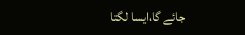جائے گا،ایسا لگتا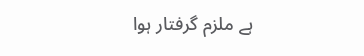ہے ملزم گرفتار ہوا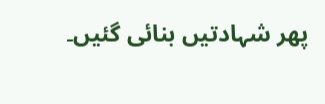پھر شہادتیں بنائی گئیں۔